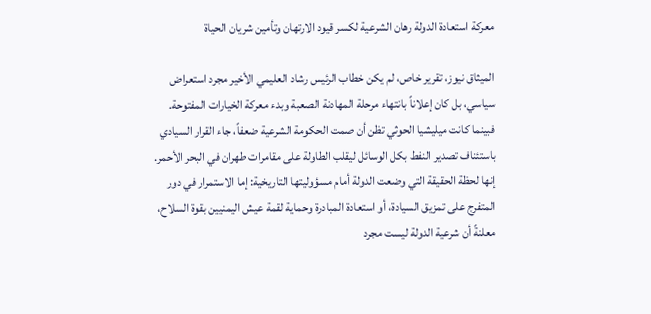معركة استعادة الدولة رهان الشرعية لكسر قيود الارتهان وتأمين شريان الحياة

الميثاق نيوز، تقرير خاص، لم يكن خطاب الرئيس رشاد العليمي الأخير مجرد استعراض سياسي، بل كان إعلاناً بانتهاء مرحلة المهادنة الصعبة وبدء معركة الخيارات المفتوحة.
فبينما كانت ميليشيا الحوثي تظن أن صمت الحكومة الشرعية ضعفاً، جاء القرار السيادي باستئناف تصدير النفط بكل الوسائل ليقلب الطاولة على مقامرات طهران في البحر الأحمر.
إنها لحظة الحقيقة التي وضعت الدولة أمام مسؤوليتها التاريخية: إما الاستمرار في دور المتفرج على تمزيق السيادة، أو استعادة المبادرة وحماية لقمة عيش اليمنيين بقوة السلاح، معلنةً أن شرعية الدولة ليست مجرد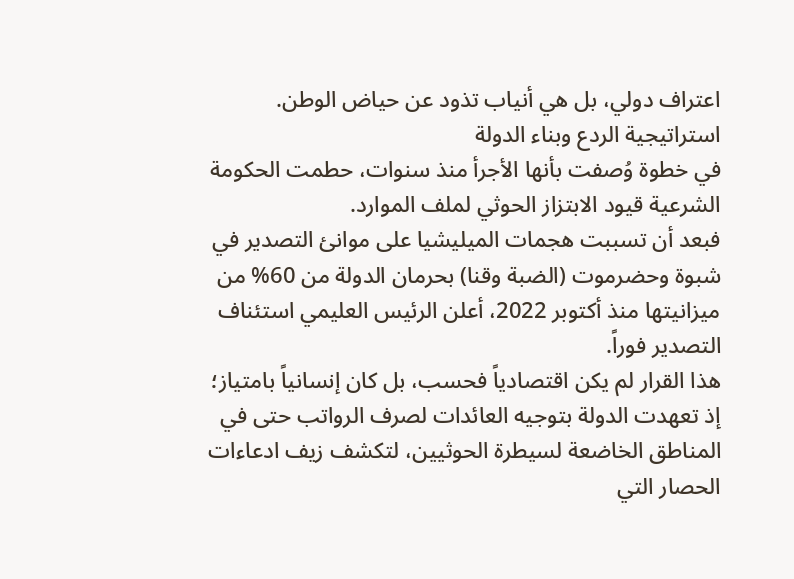اعتراف دولي، بل هي أنياب تذود عن حياض الوطن.
استراتيجية الردع وبناء الدولة
في خطوة وُصفت بأنها الأجرأ منذ سنوات، حطمت الحكومة الشرعية قيود الابتزاز الحوثي لملف الموارد.
فبعد أن تسببت هجمات الميليشيا على موانئ التصدير في شبوة وحضرموت (الضبة وقنا) بحرمان الدولة من 60% من ميزانيتها منذ أكتوبر 2022، أعلن الرئيس العليمي استئناف التصدير فوراً.
هذا القرار لم يكن اقتصادياً فحسب، بل كان إنسانياً بامتياز؛ إذ تعهدت الدولة بتوجيه العائدات لصرف الرواتب حتى في المناطق الخاضعة لسيطرة الحوثيين، لتكشف زيف ادعاءات الحصار التي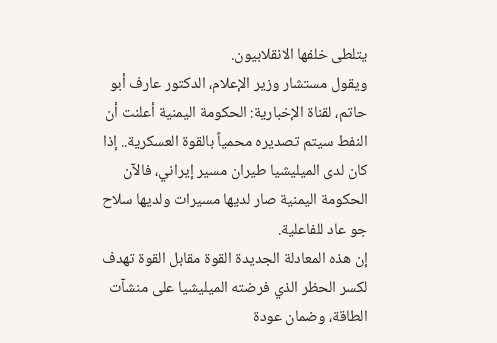يتلطى خلفها الانقلابيون.
ويقول مستشار وزير الإعلام، الدكتور عارف أبو حاتم، لقناة الإخبارية: الحكومة اليمنية أعلنت أن النفط سيتم تصديره محمياً بالقوة العسكرية.. إذا كان لدى الميليشيا طيران مسير إيراني، فالآن الحكومة اليمنية صار لديها مسيرات ولديها سلاح جو عاد للفاعلية.
إن هذه المعادلة الجديدة القوة مقابل القوة تهدف لكسر الحظر الذي فرضته الميليشيا على منشآت الطاقة، وضمان عودة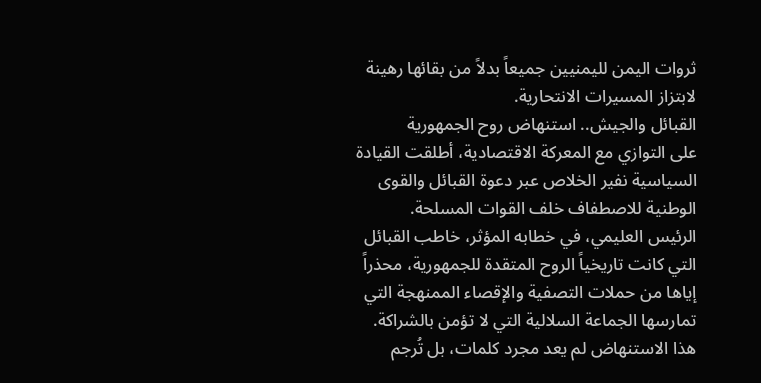ثروات اليمن لليمنيين جميعاً بدلاً من بقائها رهينة لابتزاز المسيرات الانتحارية.
القبائل والجيش.. استنهاض روح الجمهورية
على التوازي مع المعركة الاقتصادية، أطلقت القيادة السياسية نفير الخلاص عبر دعوة القبائل والقوى الوطنية للاصطفاف خلف القوات المسلحة.
الرئيس العليمي، في خطابه المؤثر، خاطب القبائل التي كانت تاريخياً الروح المتقدة للجمهورية، محذراً إياها من حملات التصفية والإقصاء الممنهجة التي تمارسها الجماعة السلالية التي لا تؤمن بالشراكة.
هذا الاستنهاض لم يعد مجرد كلمات، بل تُرجم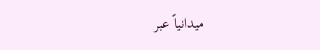ميدانياً عبر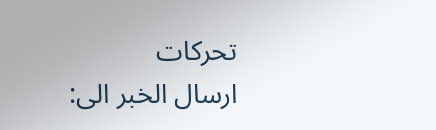تحركات
ارسال الخبر الى: